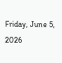Friday, June 5, 2026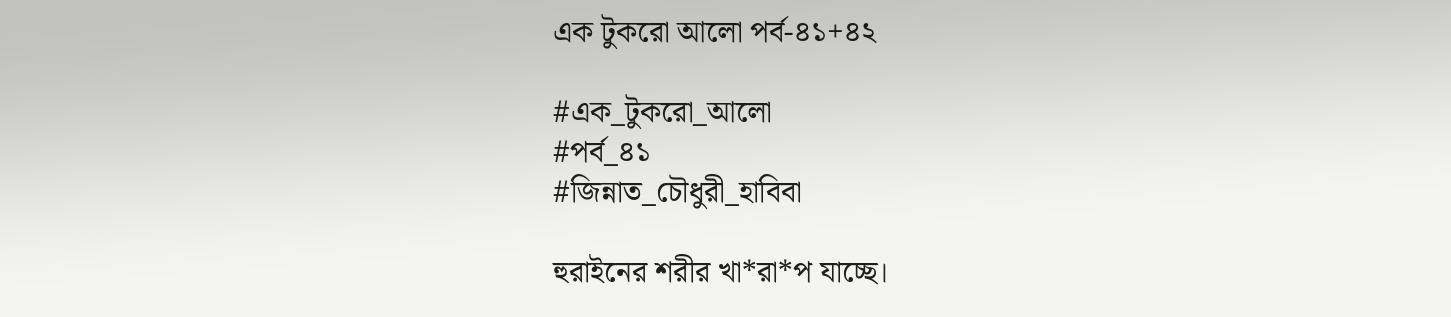এক টুকরো আলো পর্ব-৪১+৪২

#এক_টুকরো_আলো
#পর্ব_৪১
#জিন্নাত_চৌধুরী_হাবিবা

হুরাইনের শরীর খা*রা*প যাচ্ছে।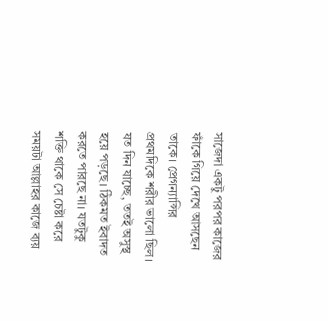সাজেদা একটু পরপর কাজের ফাঁকে গিয়ে দেখে আসছেন তাকে। প্রেগন্যান্সির প্রথমদিকে শরীর ভালো ছিল। যত দিন যাচ্ছে, ততই অসুস্থ হয়ে পড়ছে। ঠিকমত ইবাদত করতে পারছে না। যতটুকু শক্তি থাকে সে চেষ্টা করে সময়টা আল্লাহর কাজে ব্যয়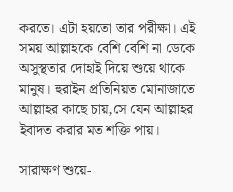করতে। এটা হয়তো তার পরীক্ষা। এই সময় আল্লাহকে বেশি বেশি না ডেকে অসুস্থতার দোহাই দিয়ে শুয়ে থাকে মানুষ। হুরাইন প্রতিনিয়ত মোনাজাতে আল্লাহর কাছে চায়,সে যেন আল্লাহর ইবাদত করার মত শক্তি পায়।

সারাক্ষণ শুয়ে-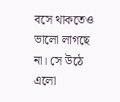বসে থাকতেও ভালো লাগছে না। সে উঠে এলো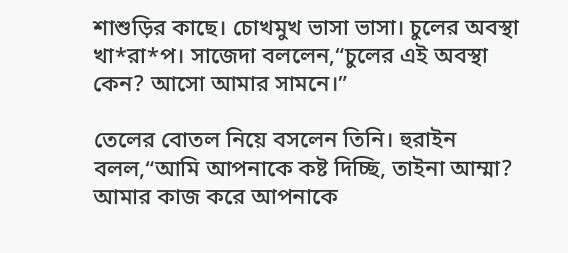শাশুড়ির কাছে। চোখমুখ ভাসা ভাসা। চুলের অবস্থা খা*রা*প। সাজেদা বললেন,“চুলের এই অবস্থা কেন? আসো আমার সামনে।”

তেলের বোতল নিয়ে বসলেন তিনি। হুরাইন বলল,“আমি আপনাকে কষ্ট দিচ্ছি, তাইনা আম্মা? আমার কাজ করে আপনাকে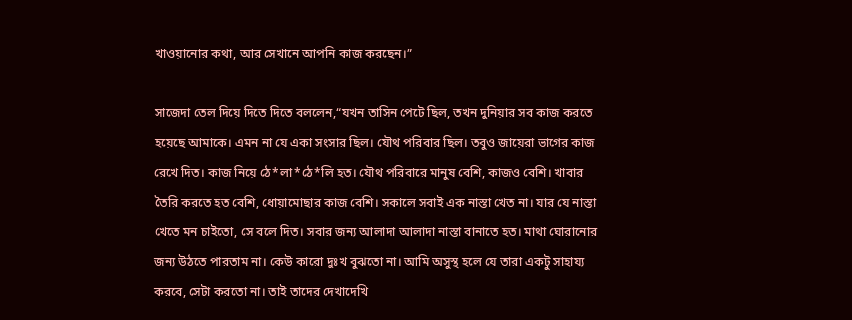খাওয়ানোর কথা, আর সেখানে আপনি কাজ করছেন।”

সাজেদা তেল দিয়ে দিতে দিতে বললেন,“যখন তাসিন পেটে ছিল, তখন দুনিয়ার সব কাজ করতে হয়েছে আমাকে। এমন না যে একা সংসার ছিল। যৌথ পরিবার ছিল। তবুও জায়েরা ভাগের কাজ রেখে দিত। কাজ নিয়ে ঠে*লা*ঠে*লি হত। যৌথ পরিবারে মানুষ বেশি, কাজও বেশি। খাবার তৈরি করতে হত বেশি, ধোয়ামোছার কাজ বেশি। সকালে সবাই এক নাস্তা খেত না। যার যে নাস্তা খেতে মন চাইতো, সে বলে দিত। সবার জন্য আলাদা আলাদা নাস্তা বানাতে হত। মাথা ঘোরানোর জন্য উঠতে পারতাম না। কেউ কারো দুঃখ বুঝতো না। আমি অসুস্থ হলে যে তারা একটু সাহায্য করবে, সেটা করতো না। তাই তাদের দেখাদেখি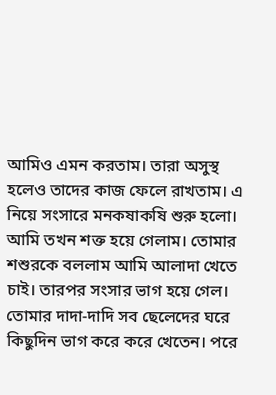আমিও এমন করতাম। তারা অসুস্থ হলেও তাদের কাজ ফেলে রাখতাম। এ নিয়ে সংসারে মনকষাকষি শুরু হলো। আমি তখন শক্ত হয়ে গেলাম। তোমার শশুরকে বললাম আমি আলাদা খেতে চাই। তারপর সংসার ভাগ হয়ে গেল। তোমার দাদা-দাদি সব ছেলেদের ঘরে কিছুদিন ভাগ করে করে খেতেন। পরে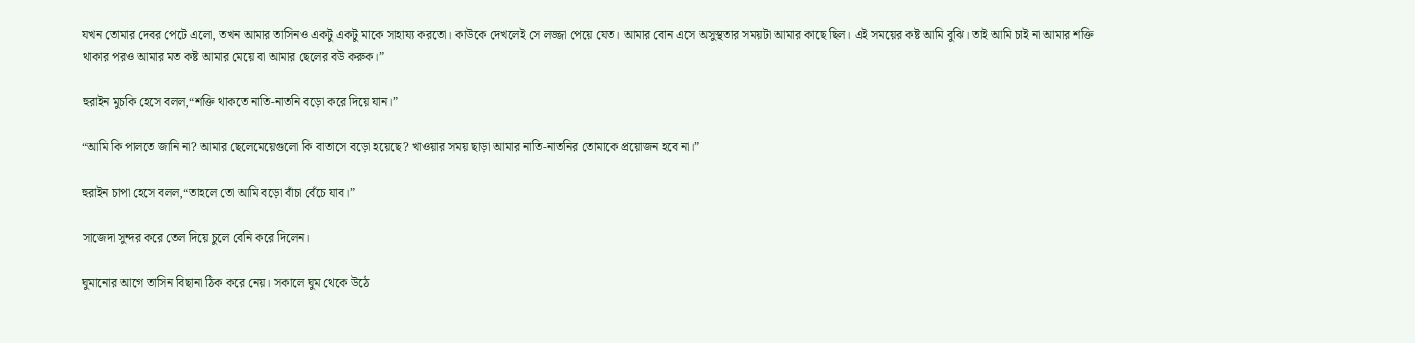যখন তোমার দেবর পেটে এলো, তখন আমার তাসিনও একটু একটু মাকে সাহায্য করতো। কাউকে দেখলেই সে লজ্জা পেয়ে যেত। আমার বোন এসে অসুস্থতার সময়টা আমার কাছে ছিল। এই সময়ের কষ্ট আমি বুঝি। তাই আমি চাই না আমার শক্তি থাকার পরও আমার মত কষ্ট আমার মেয়ে বা আমার ছেলের বউ করুক।”

হুরাইন মুচকি হেসে বলল,“শক্তি থাকতে নাতি-নাতনি বড়ো করে দিয়ে যান।”

“আমি কি পালতে জানি না? আমার ছেলেমেয়েগুলো কি বাতাসে বড়ো হয়েছে? খাওয়ার সময় ছাড়া আমার নাতি-নাতনির তোমাকে প্রয়োজন হবে না।”

হুরাইন চাপা হেসে বলল,“তাহলে তো আমি বড়ো বাঁচা বেঁচে যাব।”

সাজেদা সুন্দর করে তেল দিয়ে চুলে বেনি করে দিলেন।

ঘুমানোর আগে তাসিন বিছানা ঠিক করে নেয়। সকালে ঘুম থেকে উঠে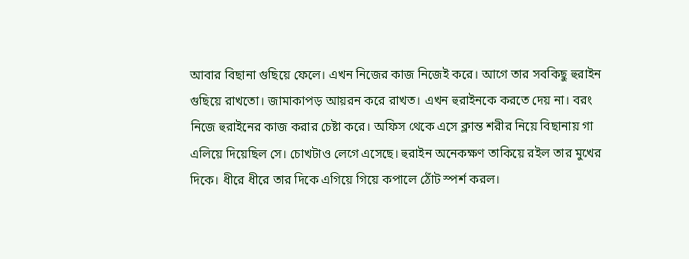আবার বিছানা গুছিয়ে ফেলে। এখন নিজের কাজ নিজেই করে। আগে তার সবকিছু হুরাইন গুছিয়ে রাখতো। জামাকাপড় আয়রন করে রাখত। এখন হুরাইনকে করতে দেয় না। বরং নিজে হুরাইনের কাজ করার চেষ্টা করে। অফিস থেকে এসে ক্লান্ত শরীর নিয়ে বিছানায় গা এলিয়ে দিয়েছিল সে। চোখটাও লেগে এসেছে। হুরাইন অনেকক্ষণ তাকিয়ে রইল তার মুখের দিকে। ধীরে ধীরে তার দিকে এগিয়ে গিয়ে কপালে ঠোঁট স্পর্শ করল।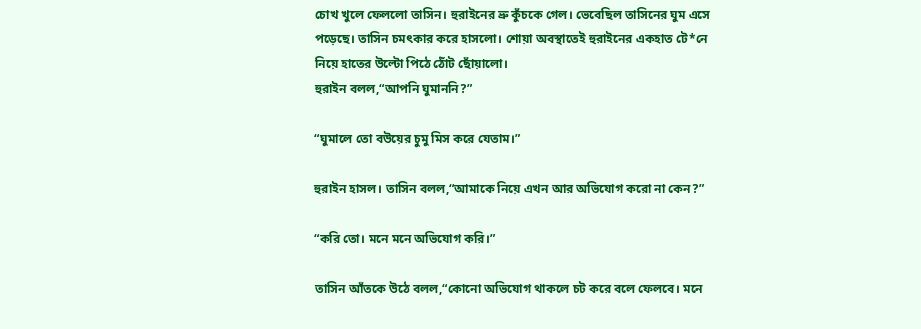চোখ খুলে ফেললো তাসিন। হুরাইনের ভ্রু কুঁচকে গেল। ভেবেছিল তাসিনের ঘুম এসে পড়েছে। তাসিন চমৎকার করে হাসলো। শোয়া অবস্থাতেই হুরাইনের একহাত টে*নে নিয়ে হাতের উল্টো পিঠে ঠোঁট ছোঁয়ালো।
হুরাইন বলল,“আপনি ঘুমাননি?”

“ঘুমালে তো বউয়ের চুমু মিস করে যেতাম।”

হুরাইন হাসল। তাসিন বলল,“আমাকে নিয়ে এখন আর অভিযোগ করো না কেন?”

“করি তো। মনে মনে অভিযোগ করি।”

তাসিন আঁতকে উঠে বলল,“কোনো অভিযোগ থাকলে চট করে বলে ফেলবে। মনে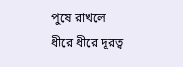পুষে রাখলে ধীরে ধীরে দূরত্ব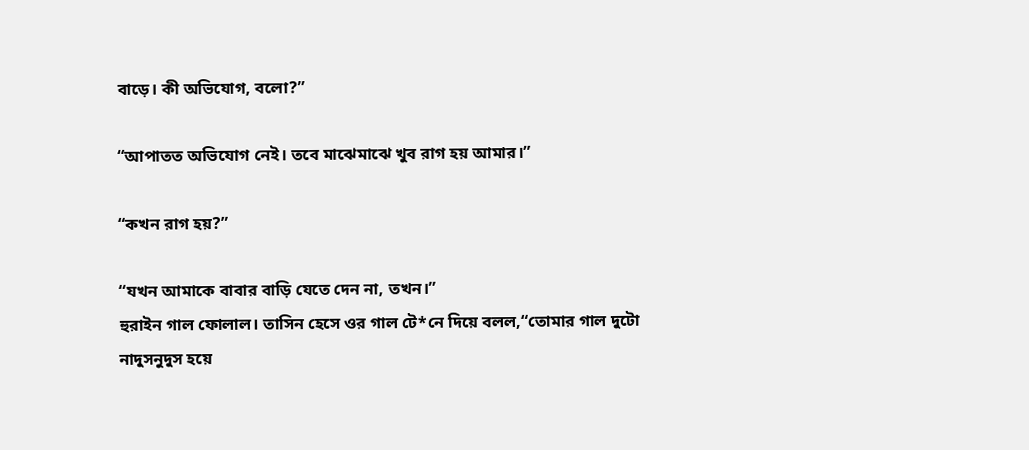বাড়ে। কী অভিযোগ, বলো?”

“আপাতত অভিযোগ নেই। তবে মাঝেমাঝে খুব রাগ হয় আমার।”

“কখন রাগ হয়?”

“যখন আমাকে বাবার বাড়ি যেতে দেন না, তখন।”
হুরাইন গাল ফোলাল। তাসিন হেসে ওর গাল টে*নে দিয়ে বলল,“তোমার গাল দুটো নাদুসনুদুস হয়ে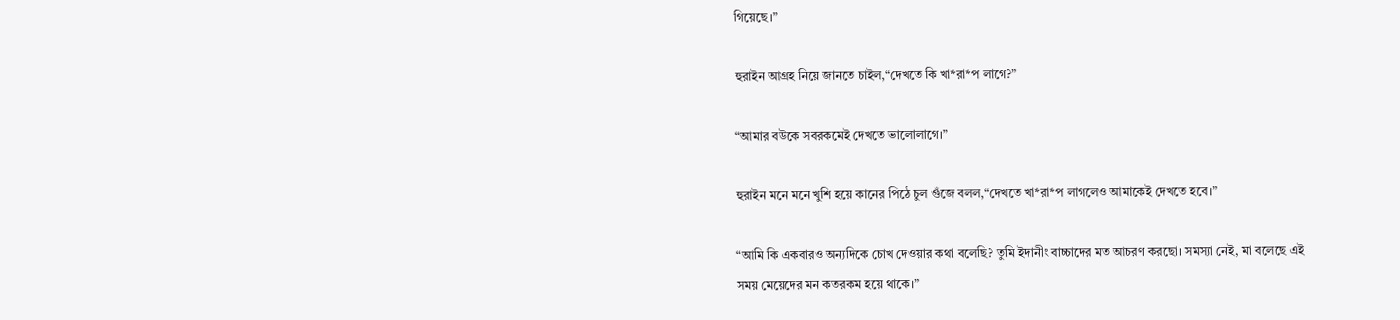গিয়েছে।”

হুরাইন আগ্রহ নিয়ে জানতে চাইল,“দেখতে কি খা*রা*প লাগে?”

“আমার বউকে সবরকমেই দেখতে ভালোলাগে।”

হুরাইন মনে মনে খুশি হয়ে কানের পিঠে চুল গুঁজে বলল,“দেখতে খা*রা*প লাগলেও আমাকেই দেখতে হবে।”

“আমি কি একবারও অন্যদিকে চোখ দেওয়ার কথা বলেছি? তুমি ইদানীং বাচ্চাদের মত আচরণ করছো। সমস্যা নেই, মা বলেছে এই সময় মেয়েদের মন কতরকম হয়ে থাকে।”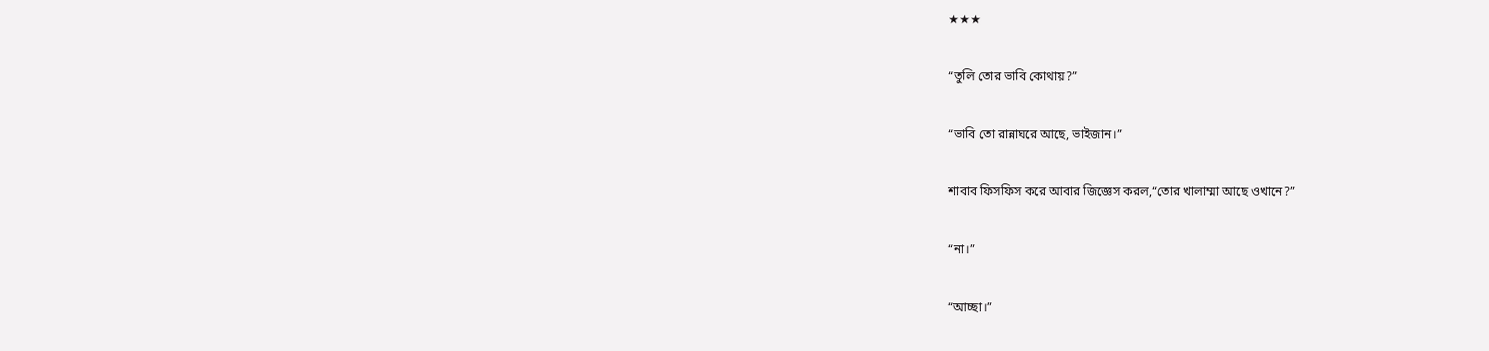★★★

“তুলি তোর ভাবি কোথায়?”

“ভাবি তো রান্নাঘরে আছে, ভাইজান।”

শাবাব ফিসফিস করে আবার জিজ্ঞেস করল,“তোর খালাম্মা আছে ওখানে?”

“না।”

“আচ্ছা।”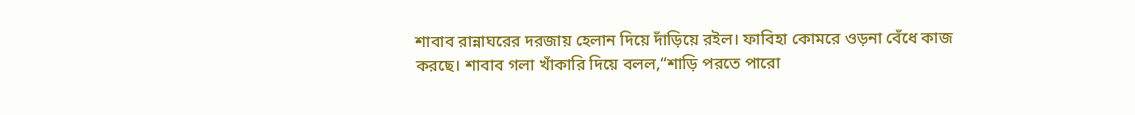শাবাব রান্নাঘরের দরজায় হেলান দিয়ে দাঁড়িয়ে রইল। ফাবিহা কোমরে ওড়না বেঁধে কাজ করছে। শাবাব গলা খাঁকারি দিয়ে বলল,“শাড়ি পরতে পারো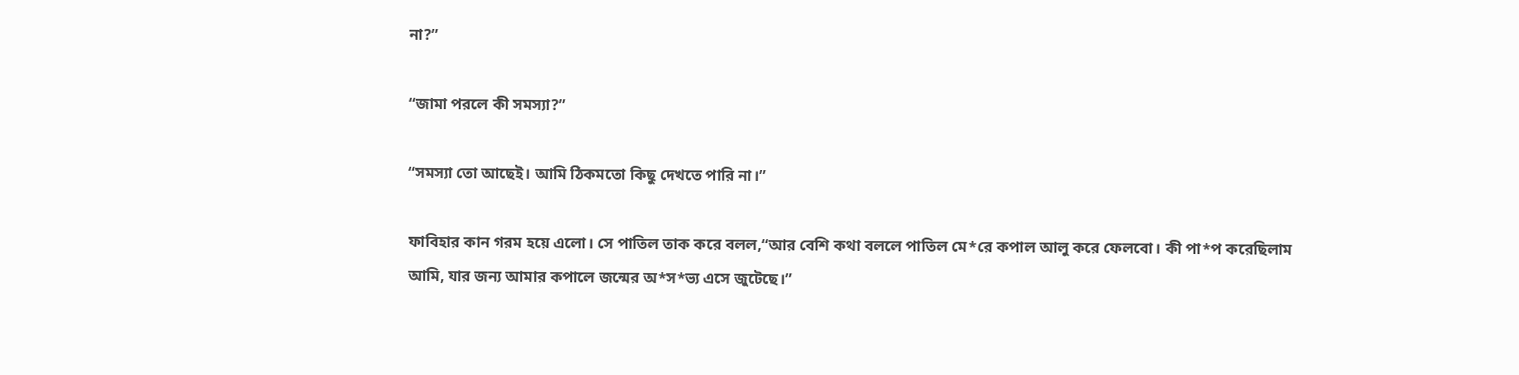না?”

“জামা পরলে কী সমস্যা?”

“সমস্যা তো আছেই। আমি ঠিকমতো কিছু দেখতে পারি না।”

ফাবিহার কান গরম হয়ে এলো। সে পাতিল তাক করে বলল,“আর বেশি কথা বললে পাতিল মে*রে কপাল আলু করে ফেলবো। কী পা*প করেছিলাম আমি, যার জন্য আমার কপালে জন্মের অ*স*ভ্য এসে জুটেছে।”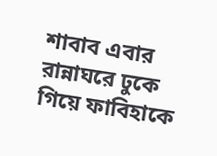শাবাব এবার রান্নাঘরে ঢুকে গিয়ে ফাবিহাকে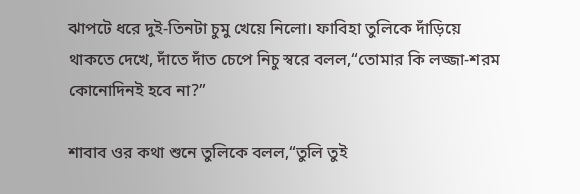ঝাপটে ধরে দুই-তিনটা চুমু খেয়ে নিলো। ফাবিহা তুলিকে দাঁড়িয়ে থাকতে দেখে, দাঁতে দাঁত চেপে নিচু স্বরে বলল,“তোমার কি লজ্জা-শরম কোনোদিনই হবে না?”

শাবাব ওর কথা শুনে তুলিকে বলল,“তুলি তুই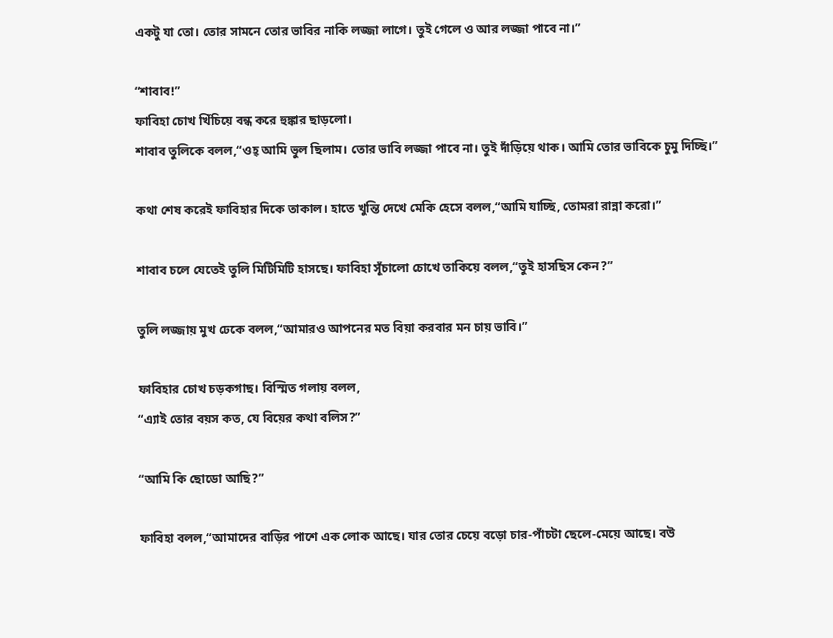একটু যা তো। তোর সামনে তোর ভাবির নাকি লজ্জা লাগে। তুই গেলে ও আর লজ্জা পাবে না।”

“শাবাব!”
ফাবিহা চোখ খিঁচিয়ে বন্ধ করে হুঙ্কার ছাড়লো।
শাবাব তুলিকে বলল,“ওহ্ আমি ভুল ছিলাম। তোর ভাবি লজ্জা পাবে না। তুই দাঁড়িয়ে থাক। আমি তোর ভাবিকে চুমু দিচ্ছি।”

কথা শেষ করেই ফাবিহার দিকে তাকাল। হাতে খুন্তি দেখে মেকি হেসে বলল,“আমি যাচ্ছি, তোমরা রান্না করো।”

শাবাব চলে যেতেই তুলি মিটিমিটি হাসছে। ফাবিহা সূঁচালো চোখে তাকিয়ে বলল,“তুই হাসছিস কেন?”

তুলি লজ্জায় মুখ ঢেকে বলল,“আমারও আপনের মত বিয়া করবার মন চায় ভাবি।”

ফাবিহার চোখ চড়কগাছ। বিস্মিত গলায় বলল,
“এ্যাই তোর বয়স কত, যে বিয়ের কথা বলিস?”

“আমি কি ছোডো আছি?”

ফাবিহা বলল,“আমাদের বাড়ির পাশে এক লোক আছে। যার তোর চেয়ে বড়ো চার-পাঁচটা ছেলে-মেয়ে আছে। বউ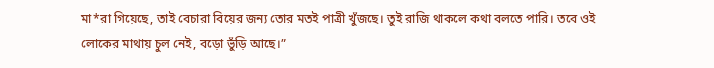মা*রা গিয়েছে, তাই বেচারা বিয়ের জন্য তোর মতই পাত্রী খুঁজছে। তুই রাজি থাকলে কথা বলতে পারি। তবে ওই লোকের মাথায় চুল নেই, বড়ো ভুঁড়ি আছে।”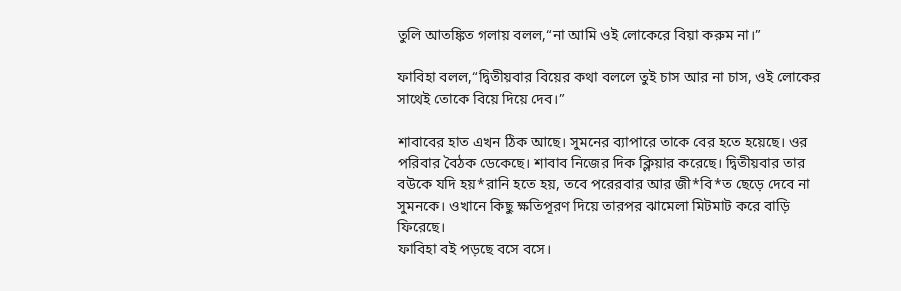তুলি আতঙ্কিত গলায় বলল,“না আমি ওই লোকেরে বিয়া করুম না।”

ফাবিহা বলল,“দ্বিতীয়বার বিয়ের কথা বললে তুই চাস আর না চাস, ওই লোকের সাথেই তোকে বিয়ে দিয়ে দেব।”

শাবাবের হাত এখন ঠিক আছে। সুমনের ব্যাপারে তাকে বের হতে হয়েছে। ওর পরিবার বৈঠক ডেকেছে। শাবাব নিজের দিক ক্লিয়ার করেছে। দ্বিতীয়বার তার বউকে যদি হয়*রানি হতে হয়, তবে পরেরবার আর জী*বি*ত ছেড়ে দেবে না সুমনকে। ওখানে কিছু ক্ষতিপূরণ দিয়ে তারপর ঝামেলা মিটমাট করে বাড়ি ফিরেছে।
ফাবিহা বই পড়ছে বসে বসে।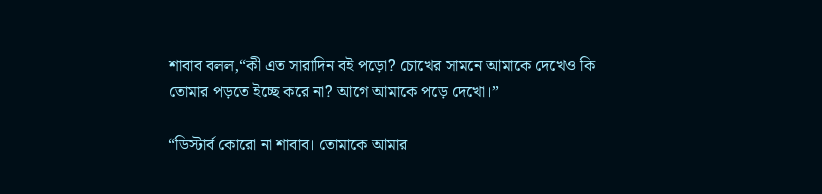শাবাব বলল,“কী এত সারাদিন বই পড়ো? চোখের সামনে আমাকে দেখেও কি তোমার পড়তে ইচ্ছে করে না? আগে আমাকে পড়ে দেখো।”

“ডিস্টার্ব কোরো না শাবাব। তোমাকে আমার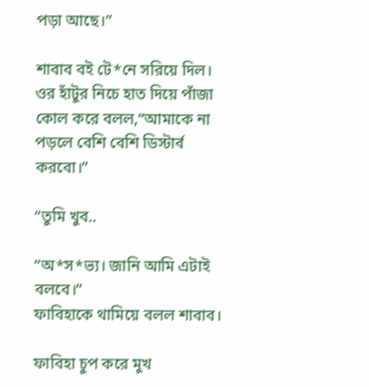পড়া আছে।”

শাবাব বই টে*নে সরিয়ে দিল। ওর হাঁটুর নিচে হাত দিয়ে পাঁজা কোল করে বলল,“আমাকে না পড়লে বেশি বেশি ডিস্টার্ব করবো।”

“তুমি খুব..

“অ*স*ভ্য। জানি আমি এটাই বলবে।”
ফাবিহাকে থামিয়ে বলল শাবাব।

ফাবিহা চুপ করে মুখ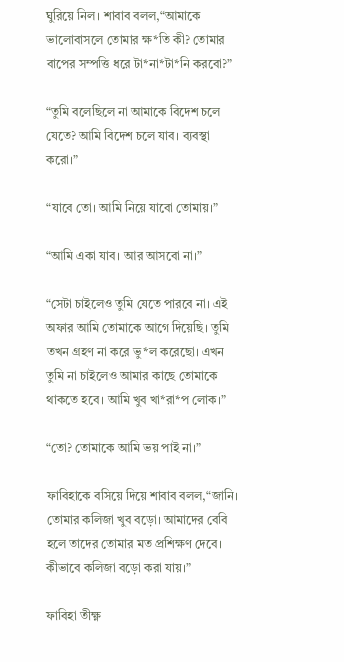ঘুরিয়ে নিল। শাবাব বলল,“আমাকে ভালোবাসলে তোমার ক্ষ*তি কী? তোমার বাপের সম্পত্তি ধরে টা*না*টা*নি করবো?”

“তুমি বলেছিলে না আমাকে বিদেশ চলে যেতে? আমি বিদেশ চলে যাব। ব্যবস্থা করো।”

“যাবে তো। আমি নিয়ে যাবো তোমায়।”

“আমি একা যাব। আর আসবো না।”

“সেটা চাইলেও তুমি যেতে পারবে না। এই অফার আমি তোমাকে আগে দিয়েছি। তুমি তখন গ্রহণ না করে ভু*ল করেছো। এখন তুমি না চাইলেও আমার কাছে তোমাকে থাকতে হবে। আমি খুব খা*রা*প লোক।”

“তো? তোমাকে আমি ভয় পাই না।”

ফাবিহাকে বসিয়ে দিয়ে শাবাব বলল,“জানি। তোমার কলিজা খুব বড়ো। আমাদের বেবি হলে তাদের তোমার মত প্রশিক্ষণ দেবে। কীভাবে কলিজা বড়ো করা যায়।”

ফাবিহা তীক্ষ্ণ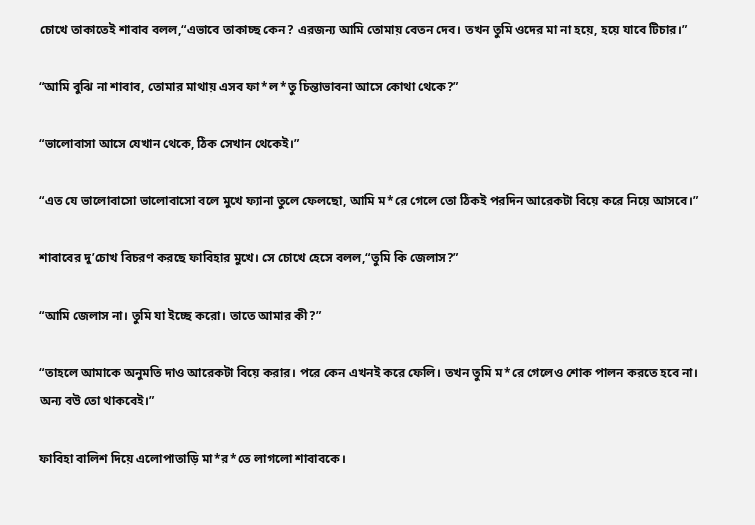চোখে তাকাতেই শাবাব বলল,“এভাবে তাকাচ্ছ কেন? এরজন্য আমি তোমায় বেতন দেব। তখন তুমি ওদের মা না হয়ে, হয়ে যাবে টিচার।”

“আমি বুঝি না শাবাব, তোমার মাথায় এসব ফা*ল*তু চিন্তাভাবনা আসে কোথা থেকে?”

“ভালোবাসা আসে যেখান থেকে, ঠিক সেখান থেকেই।”

“এত যে ভালোবাসো ভালোবাসো বলে মুখে ফ্যানা তুলে ফেলছো, আমি ম*রে গেলে তো ঠিকই পরদিন আরেকটা বিয়ে করে নিয়ে আসবে।”

শাবাবের দু’চোখ বিচরণ করছে ফাবিহার মুখে। সে চোখে হেসে বলল,“তুমি কি জেলাস?”

“আমি জেলাস না। তুমি যা ইচ্ছে করো। তাতে আমার কী?”

“তাহলে আমাকে অনুমতি দাও আরেকটা বিয়ে করার। পরে কেন এখনই করে ফেলি। তখন তুমি ম*রে গেলেও শোক পালন করতে হবে না। অন্য বউ তো থাকবেই।”

ফাবিহা বালিশ দিয়ে এলোপাতাড়ি মা*র*তে লাগলো শাবাবকে।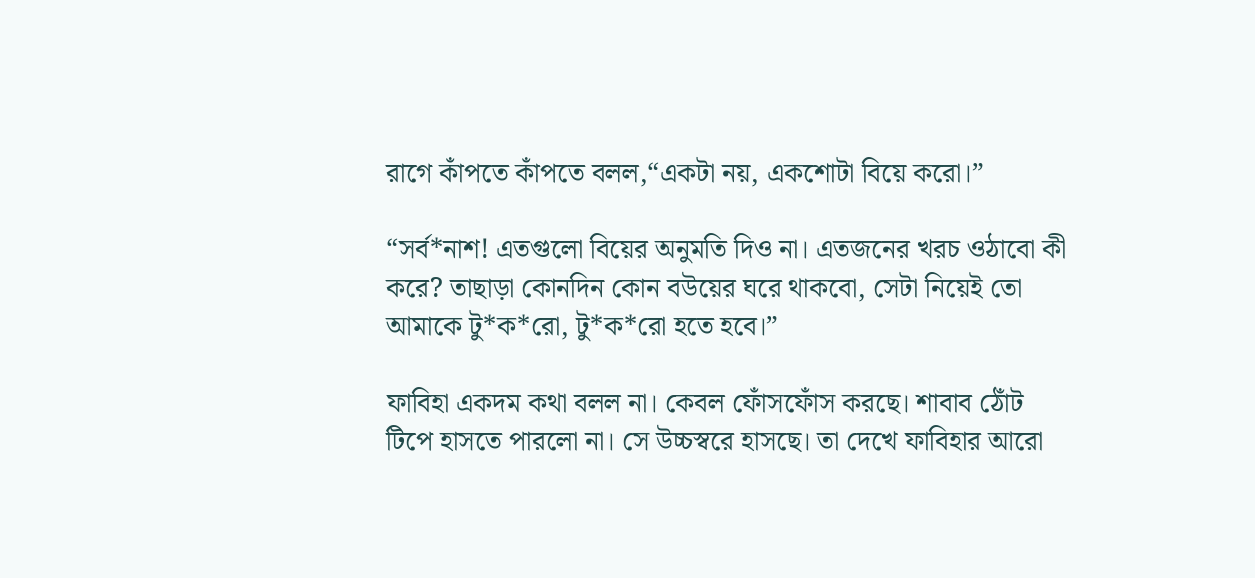রাগে কাঁপতে কাঁপতে বলল,“একটা নয়, একশোটা বিয়ে করো।”

“সর্ব*নাশ! এতগুলো বিয়ের অনুমতি দিও না। এতজনের খরচ ওঠাবো কী করে? তাছাড়া কোনদিন কোন বউয়ের ঘরে থাকবো, সেটা নিয়েই তো আমাকে টু*ক*রো, টু*ক*রো হতে হবে।”

ফাবিহা একদম কথা বলল না। কেবল ফোঁসফোঁস করছে। শাবাব ঠোঁট টিপে হাসতে পারলো না। সে উচ্চস্বরে হাসছে। তা দেখে ফাবিহার আরো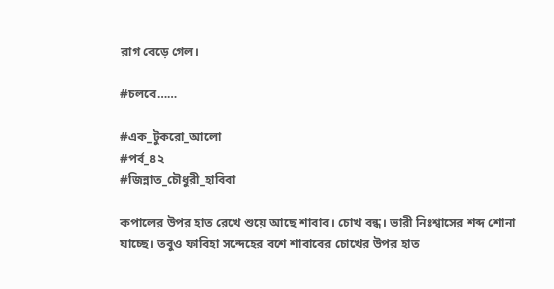রাগ বেড়ে গেল।

#চলবে……

#এক_টুকরো_আলো
#পর্ব_৪২
#জিন্নাত_চৌধুরী_হাবিবা

কপালের উপর হাত রেখে শুয়ে আছে শাবাব। চোখ বন্ধ। ভারী নিঃশ্বাসের শব্দ শোনা যাচ্ছে। তবুও ফাবিহা সন্দেহের বশে শাবাবের চোখের উপর হাত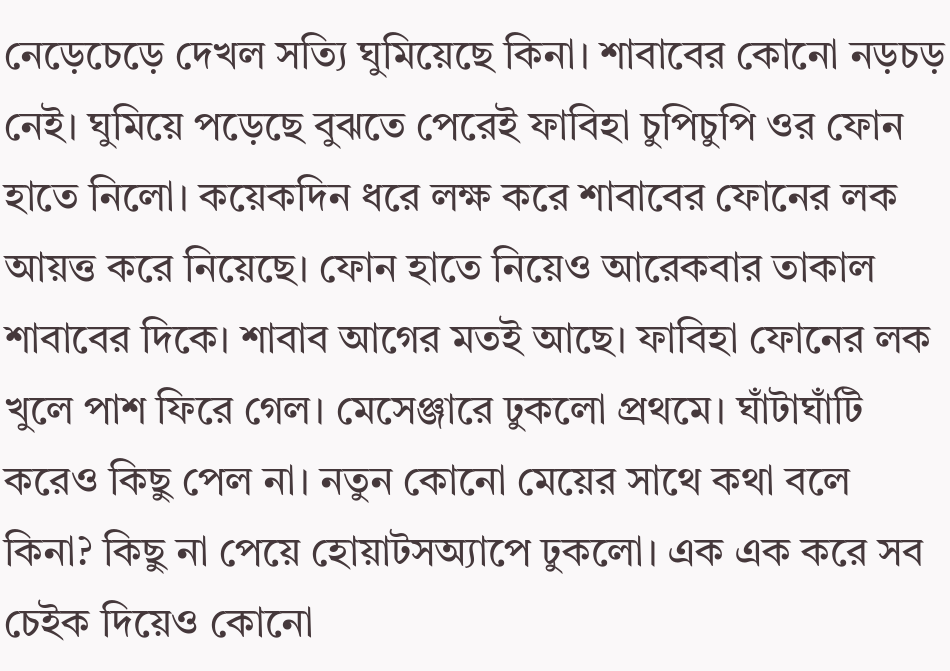নেড়েচেড়ে দেখল সত্যি ঘুমিয়েছে কিনা। শাবাবের কোনো নড়চড় নেই। ঘুমিয়ে পড়েছে বুঝতে পেরেই ফাবিহা চুপিচুপি ওর ফোন হাতে নিলো। কয়েকদিন ধরে লক্ষ করে শাবাবের ফোনের লক আয়ত্ত করে নিয়েছে। ফোন হাতে নিয়েও আরেকবার তাকাল শাবাবের দিকে। শাবাব আগের মতই আছে। ফাবিহা ফোনের লক খুলে পাশ ফিরে গেল। মেসেঞ্জারে ঢুকলো প্রথমে। ঘাঁটাঘাঁটি করেও কিছু পেল না। নতুন কোনো মেয়ের সাথে কথা বলে কিনা? কিছু না পেয়ে হোয়াটসঅ্যাপে ঢুকলো। এক এক করে সব চেইক দিয়েও কোনো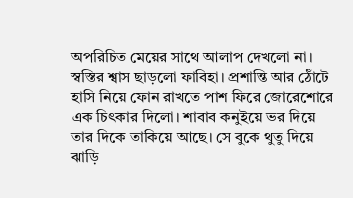অপরিচিত মেয়ের সাথে আলাপ দেখলো না। স্বস্তির শ্বাস ছাড়লো ফাবিহা। প্রশান্তি আর ঠোঁটে হাসি নিয়ে ফোন রাখতে পাশ ফিরে জোরেশোরে এক চিৎকার দিলো। শাবাব কনুইয়ে ভর দিয়ে তার দিকে তাকিয়ে আছে। সে বুকে থুতু দিয়ে ঝাড়ি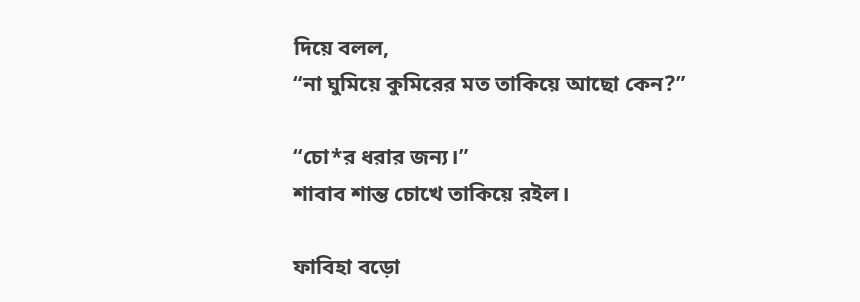দিয়ে বলল,
“না ঘুমিয়ে কুমিরের মত তাকিয়ে আছো কেন?”

“চো*র ধরার জন্য।”
শাবাব শান্ত চোখে তাকিয়ে রইল।

ফাবিহা বড়ো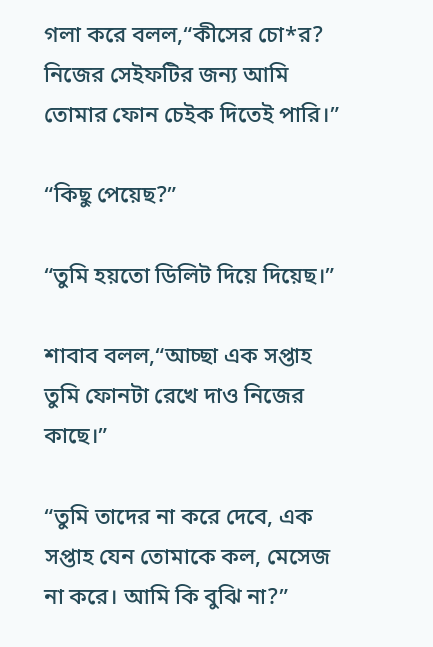গলা করে বলল,“কীসের চো*র? নিজের সেইফটির জন্য আমি তোমার ফোন চেইক দিতেই পারি।”

“কিছু পেয়েছ?”

“তুমি হয়তো ডিলিট দিয়ে দিয়েছ।”

শাবাব বলল,“আচ্ছা এক সপ্তাহ তুমি ফোনটা রেখে দাও নিজের কাছে।”

“তুমি তাদের না করে দেবে, এক সপ্তাহ যেন তোমাকে কল, মেসেজ না করে। আমি কি বুঝি না?”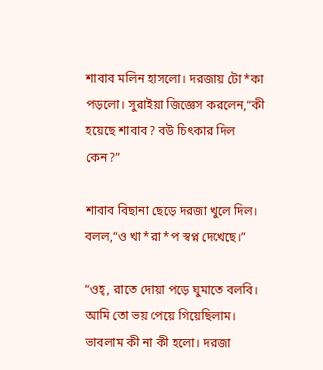শাবাব মলিন হাসলো। দরজায় টো*কা পড়লো। সুরাইয়া জিজ্ঞেস করলেন,“কী হয়েছে শাবাব? বউ চিৎকার দিল কেন?”

শাবাব বিছানা ছেড়ে দরজা খুলে দিল। বলল,“ও খা*রা*প স্বপ্ন দেখেছে।”

“ওহ্, রাতে দোয়া পড়ে ঘুমাতে বলবি। আমি তো ভয় পেয়ে গিয়েছিলাম। ভাবলাম কী না কী হলো। দরজা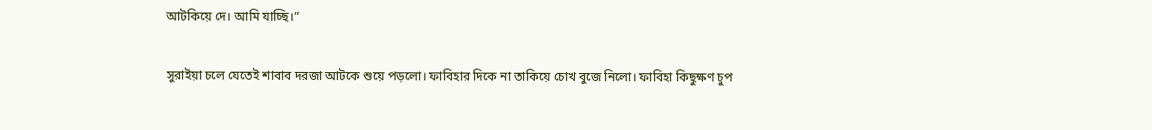আটকিয়ে দে। আমি যাচ্ছি।”

সুরাইয়া চলে যেতেই শাবাব দরজা আটকে শুয়ে পড়লো। ফাবিহার দিকে না তাকিয়ে চোখ বুজে নিলো। ফাবিহা কিছুক্ষণ চুপ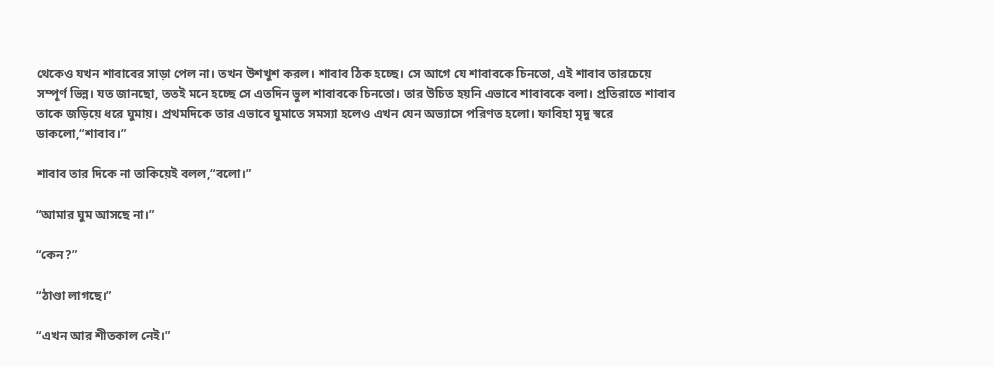থেকেও যখন শাবাবের সাড়া পেল না। তখন উশখুশ করল। শাবাব ঠিক হচ্ছে। সে আগে যে শাবাবকে চিনতো, এই শাবাব তারচেয়ে সম্পূর্ণ ভিন্ন। যত জানছো, ততই মনে হচ্ছে সে এতদিন ভুল শাবাবকে চিনতো। তার উচিত হয়নি এভাবে শাবাবকে বলা। প্রতিরাতে শাবাব তাকে জড়িয়ে ধরে ঘুমায়। প্রথমদিকে তার এভাবে ঘুমাতে সমস্যা হলেও এখন যেন অভ্যাসে পরিণত হলো। ফাবিহা মৃদু স্বরে ডাকলো,“শাবাব।”

শাবাব তার দিকে না তাকিয়েই বলল,“বলো।”

“আমার ঘুম আসছে না।”

“কেন?”

“ঠাণ্ডা লাগছে।”

“এখন আর শীতকাল নেই।”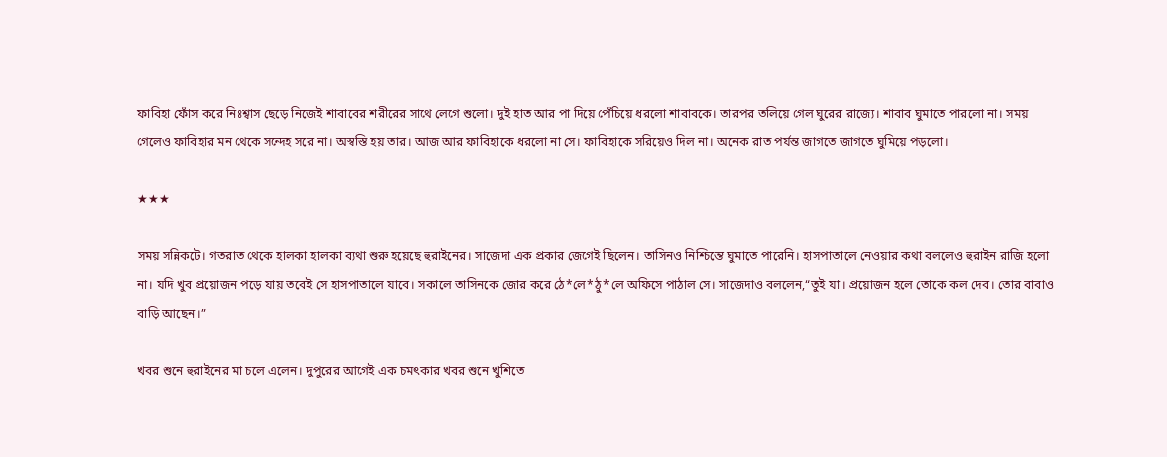ফাবিহা ফোঁস করে নিঃশ্বাস ছেড়ে নিজেই শাবাবের শরীরের সাথে লেগে শুলো। দুই হাত আর পা দিয়ে পেঁচিয়ে ধরলো শাবাবকে। তারপর তলিয়ে গেল ঘুরের রাজ্যে। শাবাব ঘুমাতে পারলো না। সময় গেলেও ফাবিহার মন থেকে সন্দেহ সরে না। অস্বস্তি হয় তার। আজ আর ফাবিহাকে ধরলো না সে। ফাবিহাকে সরিয়েও দিল না। অনেক রাত পর্যন্ত জাগতে জাগতে ঘুমিয়ে পড়লো।

★★★

সময় সন্নিকটে। গতরাত থেকে হালকা হালকা ব্যথা শুরু হয়েছে হুরাইনের। সাজেদা এক প্রকার জেগেই ছিলেন। তাসিনও নিশ্চিন্তে ঘুমাতে পারেনি। হাসপাতালে নেওয়ার কথা বললেও হুরাইন রাজি হলো না। যদি খুব প্রয়োজন পড়ে যায় তবেই সে হাসপাতালে যাবে। সকালে তাসিনকে জোর করে ঠে*লে*ঠু*লে অফিসে পাঠাল সে। সাজেদাও বললেন,“তুই যা। প্রয়োজন হলে তোকে কল দেব। তোর বাবাও বাড়ি আছেন।”

খবর শুনে হুরাইনের মা চলে এলেন। দুপুরের আগেই এক চমৎকার খবর শুনে খুশিতে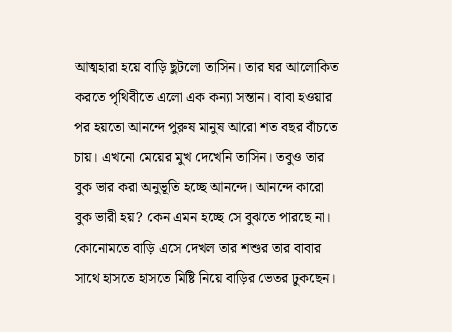আত্মহারা হয়ে বাড়ি ছুটলো তাসিন। তার ঘর আলোকিত করতে পৃথিবীতে এলো এক কন্যা সন্তান। বাবা হওয়ার পর হয়তো আনন্দে পুরুষ মানুষ আরো শত বছর বাঁচতে চায়। এখনো মেয়ের মুখ দেখেনি তাসিন। তবুও তার বুক ভার করা অনুভূতি হচ্ছে আনন্দে। আনন্দে কারো বুক ভারী হয়? কেন এমন হচ্ছে সে বুঝতে পারছে না। কোনোমতে বাড়ি এসে দেখল তার শশুর তার বাবার সাথে হাসতে হাসতে মিষ্টি নিয়ে বাড়ির ভেতর ঢুকছেন।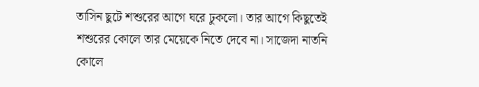তাসিন ছুটে শশুরের আগে ঘরে ঢুকলো। তার আগে কিছুতেই শশুরের কোলে তার মেয়েকে নিতে দেবে না। সাজেদা নাতনি কোলে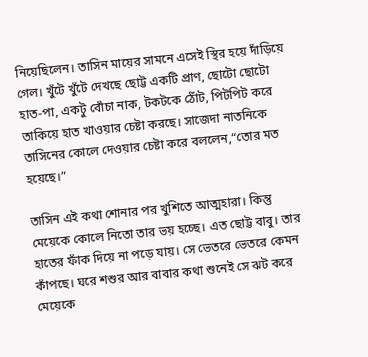নিয়েছিলেন। তাসিন মায়ের সামনে এসেই স্থির হয়ে দাঁড়িয়ে গেল। খুঁটে খুঁটে দেখছে ছোট্ট একটি প্রাণ, ছোটো ছোটো হাত-পা, একটু বোঁচা নাক, টকটকে ঠোঁট, পিটপিট করে তাকিয়ে হাত খাওয়ার চেষ্টা করছে। সাজেদা নাতনিকে তাসিনের কোলে দেওয়ার চেষ্টা করে বললেন,“তোর মত হয়েছে।”

তাসিন এই কথা শোনার পর খুশিতে আত্মহারা। কিন্তু মেয়েকে কোলে নিতো তার ভয় হচ্ছে। এত ছোট্ট বাবু। তার হাতের ফাঁক দিয়ে না পড়ে যায়। সে ভেতরে ভেতরে কেমন কাঁপছে। ঘরে শশুর আর বাবার কথা শুনেই সে ঝট করে মেয়েকে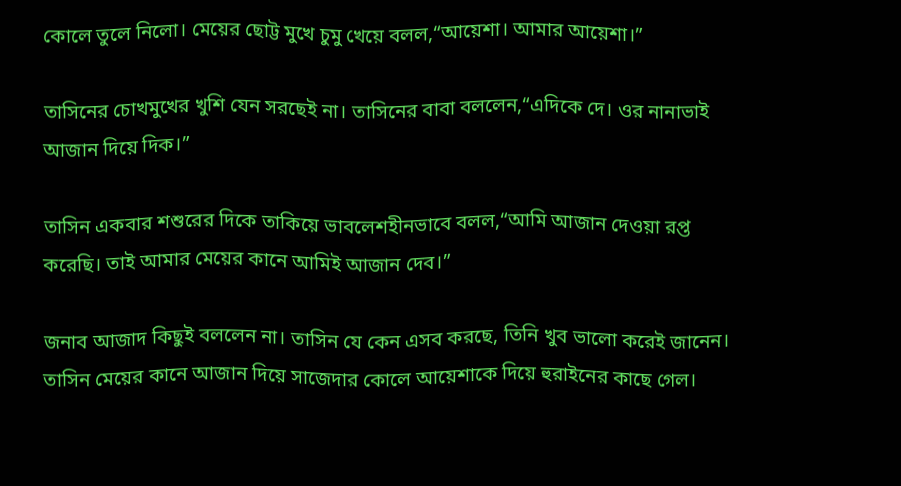কোলে তুলে নিলো। মেয়ের ছোট্ট মুখে চুমু খেয়ে বলল,“আয়েশা। আমার আয়েশা।”

তাসিনের চোখমুখের খুশি যেন সরছেই না। তাসিনের বাবা বললেন,“এদিকে দে। ওর নানাভাই আজান দিয়ে দিক।”

তাসিন একবার শশুরের দিকে তাকিয়ে ভাবলেশহীনভাবে বলল,“আমি আজান দেওয়া রপ্ত করেছি। তাই আমার মেয়ের কানে আমিই আজান দেব।”

জনাব আজাদ কিছুই বললেন না। তাসিন যে কেন এসব করছে, তিনি খুব ভালো করেই জানেন। তাসিন মেয়ের কানে আজান দিয়ে সাজেদার কোলে আয়েশাকে দিয়ে হুরাইনের কাছে গেল।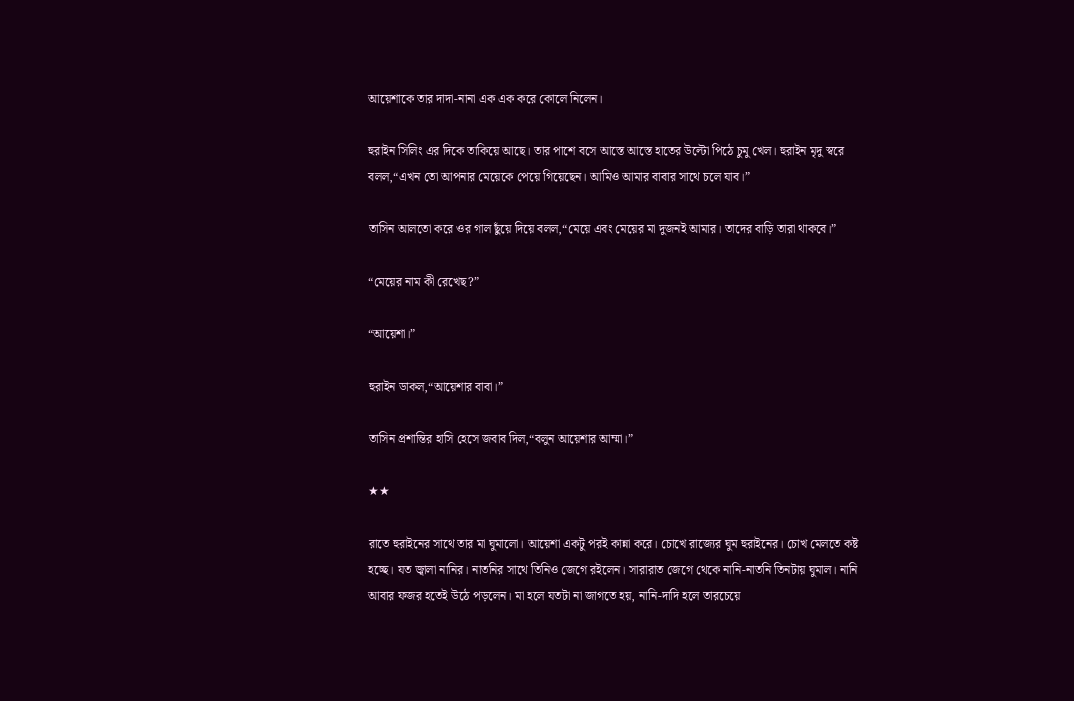আয়েশাকে তার দাদা-নানা এক এক করে কোলে নিলেন।

হুরাইন সিলিং এর দিকে তাকিয়ে আছে। তার পাশে বসে আস্তে আস্তে হাতের উল্টো পিঠে চুমু খেল। হুরাইন মৃদু স্বরে বলল,“এখন তো আপনার মেয়েকে পেয়ে গিয়েছেন। আমিও আমার বাবার সাথে চলে যাব।”

তাসিন আলতো করে ওর গাল ছুঁয়ে দিয়ে বলল,“মেয়ে এবং মেয়ের মা দুজনই আমার। তাদের বাড়ি তারা থাকবে।”

“মেয়ের নাম কী রেখেছ?”

“আয়েশা।”

হুরাইন ডাকল,“আয়েশার বাবা।”

তাসিন প্রশান্তির হাসি হেসে জবাব দিল,“বলুন আয়েশার আম্মা।”

★★

রাতে হুরাইনের সাথে তার মা ঘুমালো। আয়েশা একটু পরই কান্না করে। চোখে রাজ্যের ঘুম হুরাইনের। চোখ মেলতে কষ্ট হচ্ছে। যত জ্বালা নানির। নাতনির সাথে তিনিও জেগে রইলেন। সারারাত জেগে থেকে নানি-নাতনি তিনটায় ঘুমাল। নানি আবার ফজর হতেই উঠে পড়লেন। মা হলে যতটা না জাগতে হয়, নানি-দাদি হলে তারচেয়ে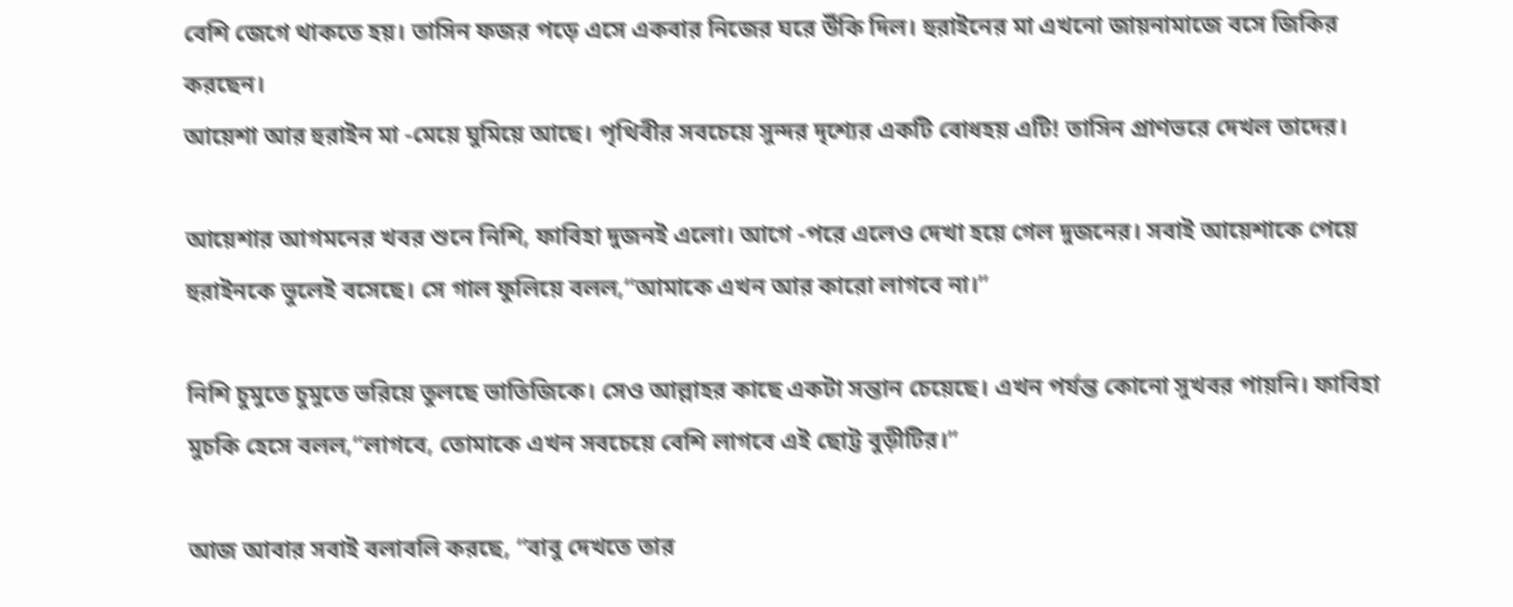বেশি জেগে থাকতে হয়। তাসিন ফজর পড়ে এসে একবার নিজের ঘরে উঁকি দিল। হুরাইনের মা এখনো জায়নামাজে বসে জিকির করছেন।
আয়েশা আর হুরাইন মা -মেয়ে ঘুমিয়ে আছে। পৃথিবীর সবচেয়ে সুন্দর দৃশ্যের একটি বোধহয় এটি! তাসিন প্রাণভরে দেখল তাদের।

আয়েশার আগমনের খবর শুনে নিশি, ফাবিহা দুজনই এলো। আগে -পরে এলেও দেখা হয়ে গেল দুজনের। সবাই আয়েশাকে পেয়ে হুরাইনকে ভুলেই বসেছে। সে গাল ফুলিয়ে বলল,“আমাকে এখন আর কারো লাগবে না।”

নিশি চুমুতে চুমুতে ভরিয়ে তুলছে ভাতিজিকে। সেও আল্লাহর কাছে একটা সন্তান চেয়েছে। এখন পর্যন্ত কোনো সুখবর পায়নি। ফাবিহা মুচকি হেসে বলল,“লাগবে, তোমাকে এখন সবচেয়ে বেশি লাগবে এই ছোট্ট বুড়ীটির।”

আজ আবার সবাই বলাবলি করছে, “বাবু দেখতে তার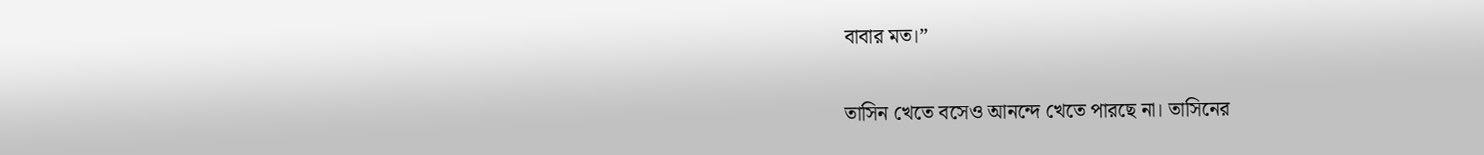বাবার মত।”

তাসিন খেতে বসেও আনন্দে খেতে পারছে না। তাসিনের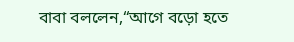বাবা বললেন,“আগে বড়ো হতে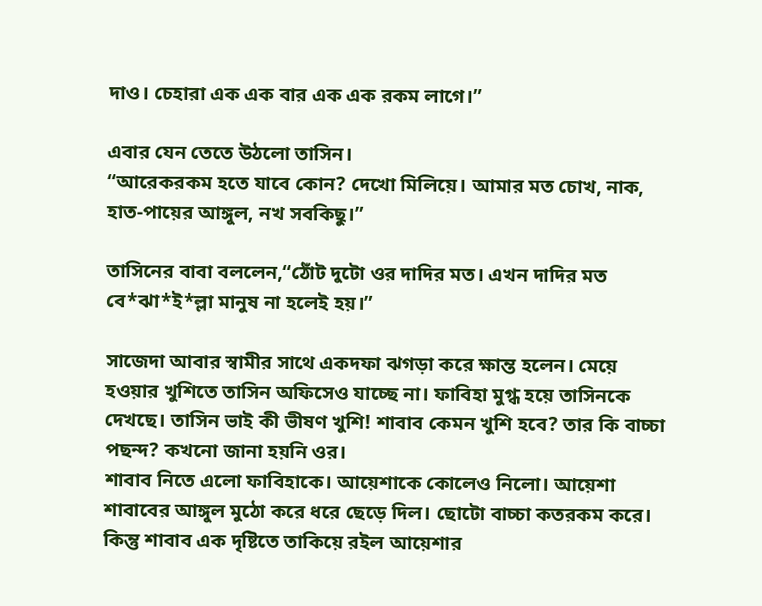দাও। চেহারা এক এক বার এক এক রকম লাগে।”

এবার যেন তেতে উঠলো তাসিন।
“আরেকরকম হতে যাবে কোন? দেখো মিলিয়ে। আমার মত চোখ, নাক, হাত-পায়ের আঙ্গুল, নখ সবকিছু।”

তাসিনের বাবা বললেন,“ঠোঁট দুটো ওর দাদির মত। এখন দাদির মত বে*ঝা*ই*ল্লা মানুষ না হলেই হয়।”

সাজেদা আবার স্বামীর সাথে একদফা ঝগড়া করে ক্ষান্ত হলেন। মেয়ে হওয়ার খুশিতে তাসিন অফিসেও যাচ্ছে না। ফাবিহা মুগ্ধ হয়ে তাসিনকে দেখছে। তাসিন ভাই কী ভীষণ খুশি! শাবাব কেমন খুশি হবে? তার কি বাচ্চা পছন্দ? কখনো জানা হয়নি ওর।
শাবাব নিতে এলো ফাবিহাকে। আয়েশাকে কোলেও নিলো। আয়েশা শাবাবের আঙ্গুল মুঠো করে ধরে ছেড়ে দিল। ছোটো বাচ্চা কতরকম করে। কিন্তু শাবাব এক দৃষ্টিতে তাকিয়ে রইল আয়েশার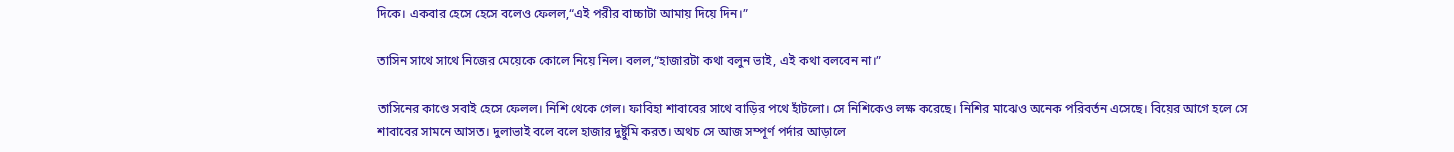দিকে। একবার হেসে হেসে বলেও ফেলল,“এই পরীর বাচ্চাটা আমায় দিয়ে দিন।”

তাসিন সাথে সাথে নিজের মেয়েকে কোলে নিয়ে নিল। বলল,“হাজারটা কথা বলুন ভাই, এই কথা বলবেন না।”

তাসিনের কাণ্ডে সবাই হেসে ফেলল। নিশি থেকে গেল। ফাবিহা শাবাবের সাথে বাড়ির পথে হাঁটলো। সে নিশিকেও লক্ষ করেছে। নিশির মাঝেও অনেক পরিবর্তন এসেছে। বিয়ের আগে হলে সে শাবাবের সামনে আসত। দুলাভাই বলে বলে হাজার দুষ্টুমি করত। অথচ সে আজ সম্পূর্ণ পর্দার আড়ালে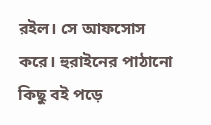রইল। সে আফসোস করে। হুরাইনের পাঠানো কিছু বই পড়ে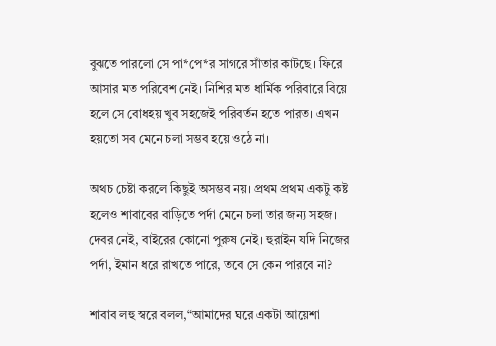বুঝতে পারলো সে পা*পে*র সাগরে সাঁতার কাটছে। ফিরে আসার মত পরিবেশ নেই। নিশির মত ধার্মিক পরিবারে বিয়ে হলে সে বোধহয় খুব সহজেই পরিবর্তন হতে পারত। এখন হয়তো সব মেনে চলা সম্ভব হয়ে ওঠে না।

অথচ চেষ্টা করলে কিছুই অসম্ভব নয়। প্রথম প্রথম একটু কষ্ট হলেও শাবাবের বাড়িতে পর্দা মেনে চলা তার জন্য সহজ। দেবর নেই, বাইরের কোনো পুরুষ নেই। হুরাইন যদি নিজের পর্দা, ইমান ধরে রাখতে পারে, তবে সে কেন পারবে না?

শাবাব লহু স্বরে বলল,“আমাদের ঘরে একটা আয়েশা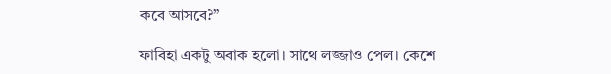কবে আসবে?”

ফাবিহা একটু অবাক হলো। সাথে লজ্জাও পেল। কেশে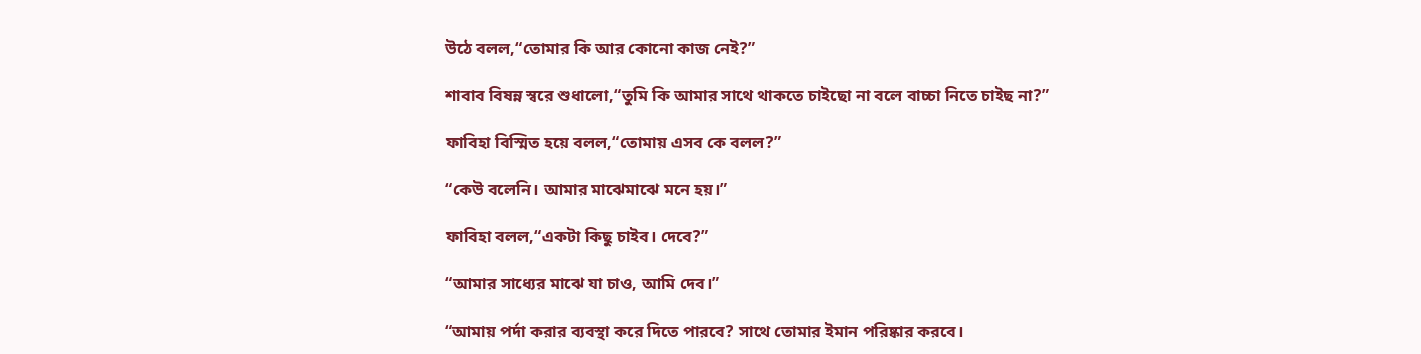উঠে বলল,“তোমার কি আর কোনো কাজ নেই?”

শাবাব বিষন্ন স্বরে শুধালো,“তুমি কি আমার সাথে থাকতে চাইছো না বলে বাচ্চা নিতে চাইছ না?”

ফাবিহা বিস্মিত হয়ে বলল,“তোমায় এসব কে বলল?”

“কেউ বলেনি। আমার মাঝেমাঝে মনে হয়।”

ফাবিহা বলল,“একটা কিছু চাইব। দেবে?”

“আমার সাধ্যের মাঝে যা চাও, আমি দেব।”

“আমায় পর্দা করার ব্যবস্থা করে দিতে পারবে? সাথে তোমার ইমান পরিষ্কার করবে।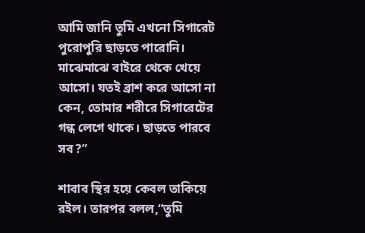আমি জানি তুমি এখনো সিগারেট পুরোপুরি ছাড়তে পারোনি। মাঝেমাঝে বাইরে থেকে খেয়ে আসো। যতই ব্রাশ করে আসো না কেন, তোমার শরীরে সিগারেটের গন্ধ লেগে থাকে। ছাড়তে পারবে সব?”

শাবাব স্থির হয়ে কেবল তাকিয়ে রইল। তারপর বলল,“তুমি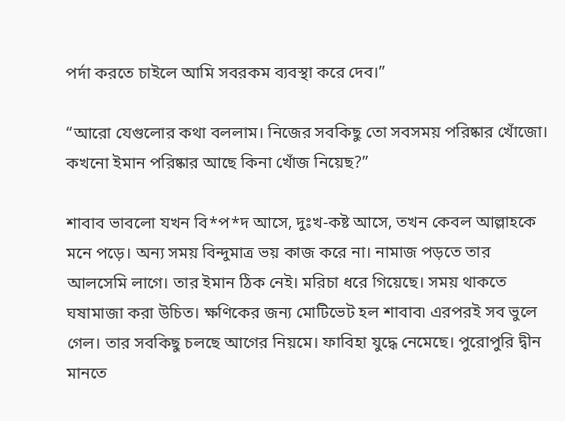পর্দা করতে চাইলে আমি সবরকম ব্যবস্থা করে দেব।”

“আরো যেগুলোর কথা বললাম। নিজের সবকিছু তো সবসময় পরিষ্কার খোঁজো। কখনো ইমান পরিষ্কার আছে কিনা খোঁজ নিয়েছ?”

শাবাব ভাবলো যখন বি*প*দ আসে, দুঃখ-কষ্ট আসে, তখন কেবল আল্লাহকে মনে পড়ে। অন্য সময় বিন্দুমাত্র ভয় কাজ করে না। নামাজ পড়তে তার আলসেমি লাগে। তার ইমান ঠিক নেই। মরিচা ধরে গিয়েছে। সময় থাকতে ঘষামাজা করা উচিত। ক্ষণিকের জন্য মোটিভেট হল শাবাব৷ এরপরই সব ভুলে গেল। তার সবকিছু চলছে আগের নিয়মে। ফাবিহা যুদ্ধে নেমেছে। পুরোপুরি দ্বীন মানতে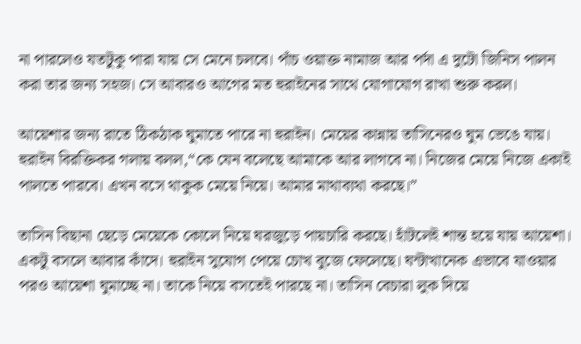না পারলেও যতটুকু পারা যায় সে মেনে চলবে। পাঁচ ওয়াক্ত নামাজ আর পর্দা এ দুটো জিনিস পালন করা তার জন্য সহজ। সে আবারও আগের মত হুরাইনের সাথে যোগাযোগ রাখা শুরু করল।

আয়েশার জন্য রাতে ঠিকঠাক ঘুমাতে পারে না হুরাইন। মেয়ের কান্নায় তাসিনেরও ঘুম ভেঙে যায়। হুরাইন বিরক্তিকর গলায় বলল,“কে যেন বলেছে আমাকে আর লাগবে না। নিজের মেয়ে নিজে একাই পালতে পারবে। এখন বসে থাকুক মেয়ে নিয়ে। আমার মাথাব্যথা করছে।”

তাসিন বিছানা ছেড়ে মেয়েকে কোলে নিয়ে ঘরজুড়ে পায়চারি করছে। হাঁটলেই শান্ত হয়ে যায় আয়েশা। একটু বসলে আবার কাঁদে। হুরাইন সুযোগ পেয়ে চোখ বুজে ফেলেছে। ঘন্টাখানেক এভাবে যাওয়ার পরও আয়েশা ঘুমাচ্ছে না। তাকে নিয়ে বসতেই পারছে না। তাসিন বেচারা লুক দিয়ে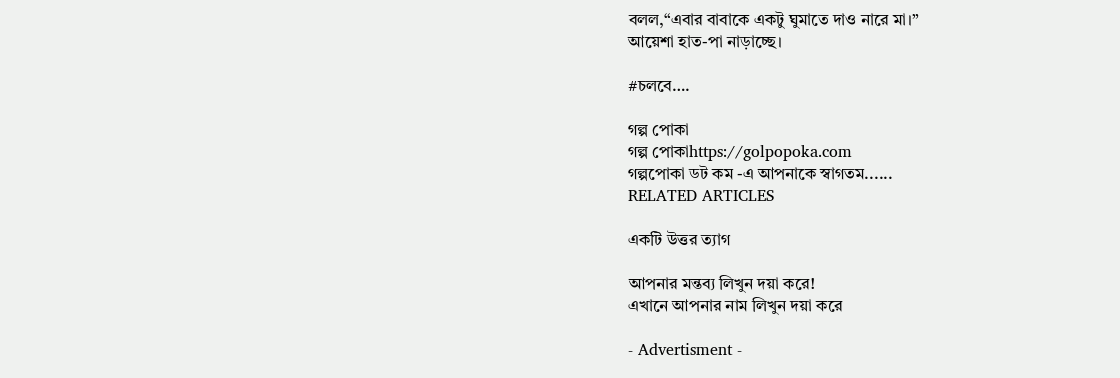বলল,“এবার বাবাকে একটু ঘুমাতে দাও নারে মা।”
আয়েশা হাত-পা নাড়াচ্ছে।

#চলবে….

গল্প পোকা
গল্প পোকাhttps://golpopoka.com
গল্পপোকা ডট কম -এ আপনাকে স্বাগতম......
RELATED ARTICLES

একটি উত্তর ত্যাগ

আপনার মন্তব্য লিখুন দয়া করে!
এখানে আপনার নাম লিখুন দয়া করে

- Advertisment -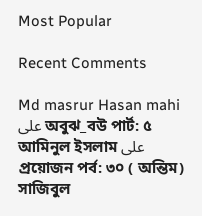Most Popular

Recent Comments

Md masrur Hasan mahi على অবুঝ_বউ পার্ট: ৫
আমিনুল ইসলাম على প্রয়োজন পর্ব: ৩০ ( অন্তিম)
সাজিবুল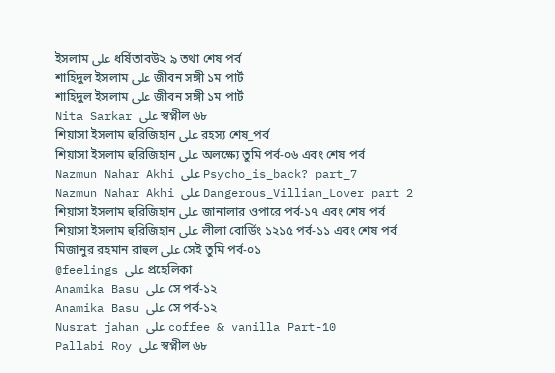ইসলাম على ধর্ষিতাবউ২ ৯ তথা শেষ পর্ব
শাহিদুল ইসলাম على জীবন সঙ্গী ১ম পার্ট
শাহিদুল ইসলাম على জীবন সঙ্গী ১ম পার্ট
Nita Sarkar على স্বপ্নীল ৬৮
শিয়াসা ইসলাম হুরিজিহান على রহস্য শেষ_পর্ব
শিয়াসা ইসলাম হুরিজিহান على অলক্ষ্যে তুমি পর্ব-০৬ এবং শেষ পর্ব
Nazmun Nahar Akhi على Psycho_is_back? part_7
Nazmun Nahar Akhi على Dangerous_Villian_Lover part 2
শিয়াসা ইসলাম হুরিজিহান على জানালার ওপারে পর্ব-১৭ এবং শেষ পর্ব
শিয়াসা ইসলাম হুরিজিহান على লীলা বোর্ডিং ১২১৫ পর্ব-১১ এবং শেষ পর্ব
মিজানুর রহমান রাহুল على সেই তুমি পর্ব-০১
@feelings على প্রহেলিকা
Anamika Basu على সে পর্ব-১২
Anamika Basu على সে পর্ব-১২
Nusrat jahan على coffee & vanilla Part-10
Pallabi Roy على স্বপ্নীল ৬৮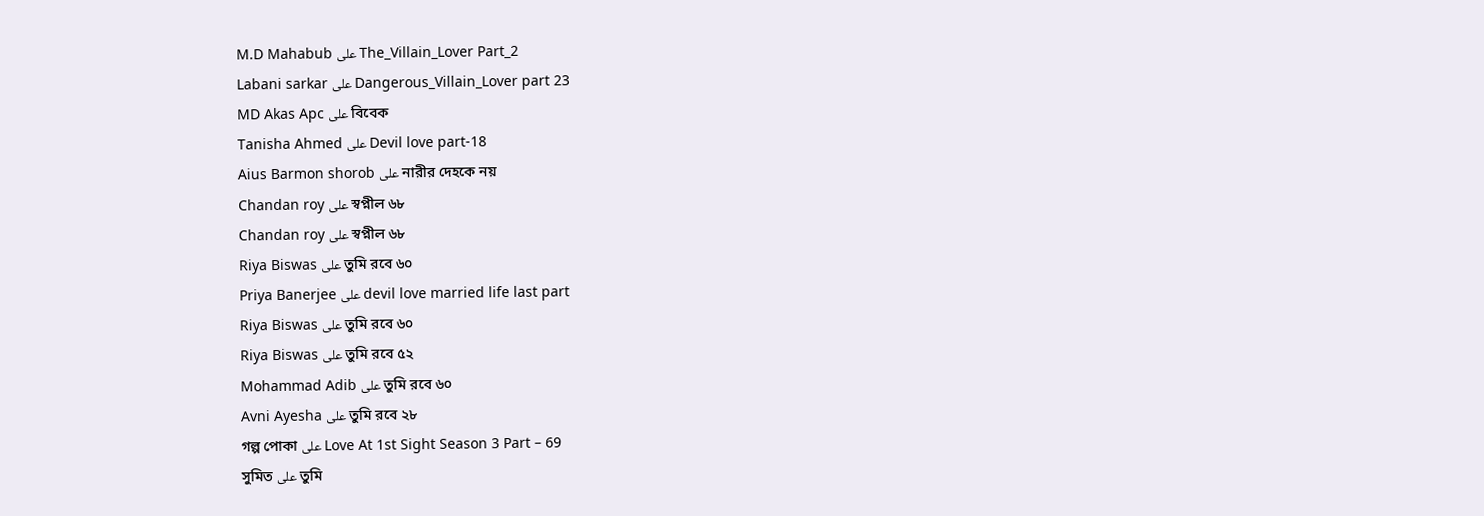M.D Mahabub على The_Villain_Lover Part_2
Labani sarkar على Dangerous_Villain_Lover part 23
MD Akas Apc على বিবেক
Tanisha Ahmed على Devil love part-18
Aius Barmon shorob على নারীর দেহকে নয়
Chandan roy على স্বপ্নীল ৬৮
Chandan roy على স্বপ্নীল ৬৮
Riya Biswas على তুমি রবে ৬০
Priya Banerjee على devil love married life last part
Riya Biswas على তুমি রবে ৬০
Riya Biswas على তুমি রবে ৫২
Mohammad Adib على তুমি রবে ৬০
Avni Ayesha على তুমি রবে ২৮
গল্প পোকা على Love At 1st Sight Season 3 Part – 69
সুমিত على তুমি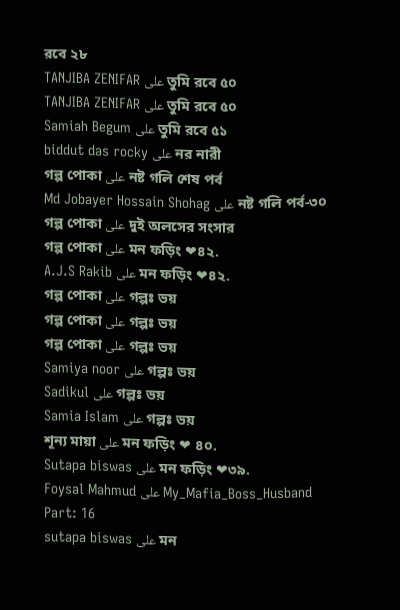রবে ২৮
TANJIBA ZENIFAR على তুমি রবে ৫০
TANJIBA ZENIFAR على তুমি রবে ৫০
Samiah Begum على তুমি রবে ৫১
biddut das rocky على নর নারী
গল্প পোকা على নষ্ট গলি শেষ পর্ব
Md Jobayer Hossain Shohag على নষ্ট গলি পর্ব-৩০
গল্প পোকা على দুই অলসের সংসার
গল্প পোকা على মন ফড়িং ❤৪২.
A.J.S Rakib على মন ফড়িং ❤৪২.
গল্প পোকা على গল্পঃ ভয়
গল্প পোকা على গল্পঃ ভয়
গল্প পোকা على গল্পঃ ভয়
Samiya noor على গল্পঃ ভয়
Sadikul على গল্পঃ ভয়
Samia Islam على গল্পঃ ভয়
শূন্য মায়া على মন ফড়িং ❤ ৪০.
Sutapa biswas على মন ফড়িং ❤৩৯.
Foysal Mahmud على My_Mafia_Boss_Husband Part: 16
sutapa biswas على মন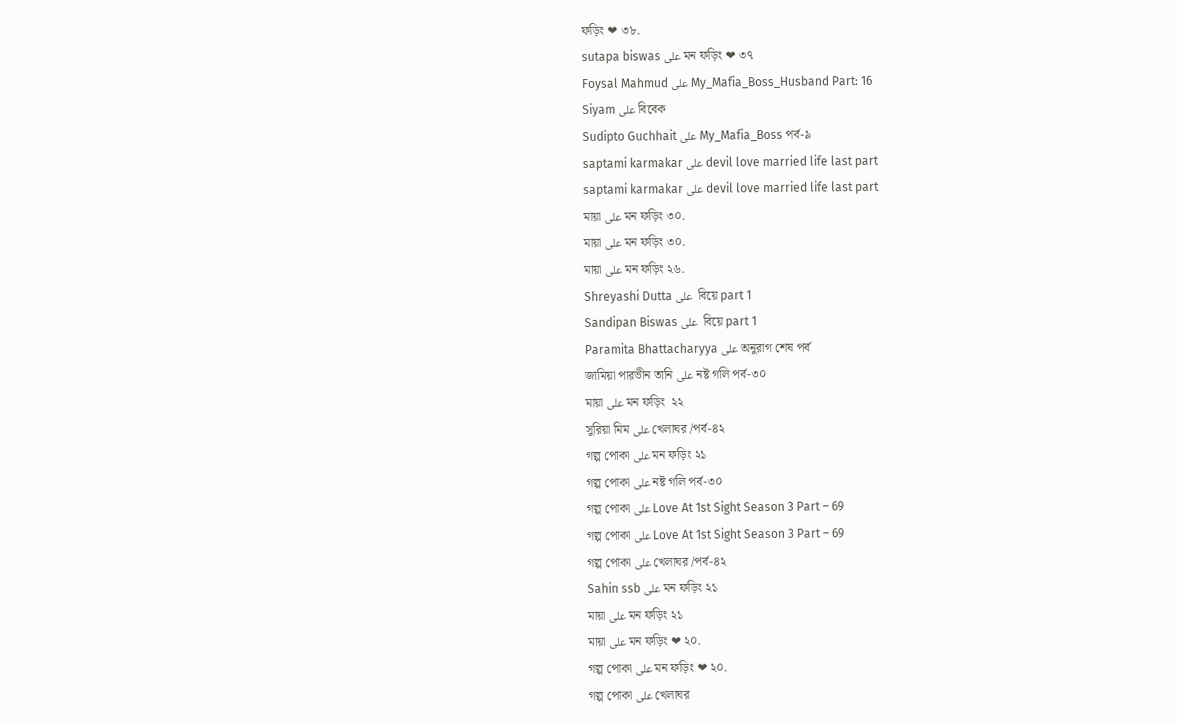ফড়িং ❤ ৩৮.
sutapa biswas على মন ফড়িং ❤ ৩৭
Foysal Mahmud على My_Mafia_Boss_Husband Part: 16
Siyam على বিবেক
Sudipto Guchhait على My_Mafia_Boss পর্ব-৯
saptami karmakar على devil love married life last part
saptami karmakar على devil love married life last part
মায়া على মন ফড়িং ৩০.
মায়া على মন ফড়িং ৩০.
মায়া على মন ফড়িং ২৬.
Shreyashi Dutta على  বিয়ে part 1
Sandipan Biswas على  বিয়ে part 1
Paramita Bhattacharyya على অনুরাগ শেষ পর্ব
জামিয়া পারভীন তানি على নষ্ট গলি পর্ব-৩০
মায়া على মন ফড়িং  ২২
সুরিয়া মিম على খেলাঘর /পর্ব-৪২
গল্প পোকা على মন ফড়িং ২১
গল্প পোকা على নষ্ট গলি পর্ব-৩০
গল্প পোকা على Love At 1st Sight Season 3 Part – 69
গল্প পোকা على Love At 1st Sight Season 3 Part – 69
গল্প পোকা على খেলাঘর /পর্ব-৪২
Sahin ssb على মন ফড়িং ২১
মায়া على মন ফড়িং ২১
মায়া على মন ফড়িং ❤ ২০.
গল্প পোকা على মন ফড়িং ❤ ২০.
গল্প পোকা على খেলাঘর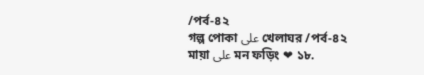/পর্ব-৪২
গল্প পোকা على খেলাঘর /পর্ব-৪২
মায়া على মন ফড়িং ❤ ১৮.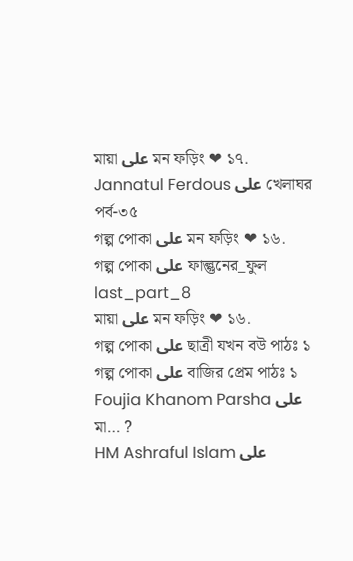মায়া على মন ফড়িং ❤ ১৭.
Jannatul Ferdous على খেলাঘর পর্ব-৩৫
গল্প পোকা على মন ফড়িং ❤ ১৬.
গল্প পোকা على ফাল্গুনের_ফুল last_part_8
মায়া على মন ফড়িং ❤ ১৬.
গল্প পোকা على ছাত্রী যখন বউ পাঠঃ ১
গল্প পোকা على বাজির প্রেম পাঠঃ ১
Foujia Khanom Parsha على মা… ?
HM Ashraful Islam على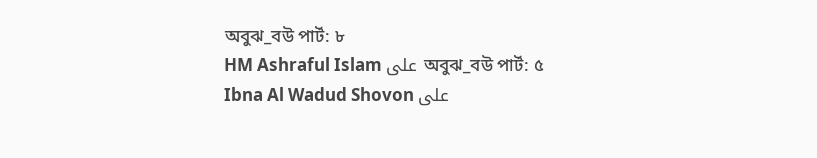অবুঝ_বউ পার্ট: ৮
HM Ashraful Islam على অবুঝ_বউ পার্ট: ৫
Ibna Al Wadud Shovon على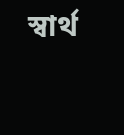স্বার্থ